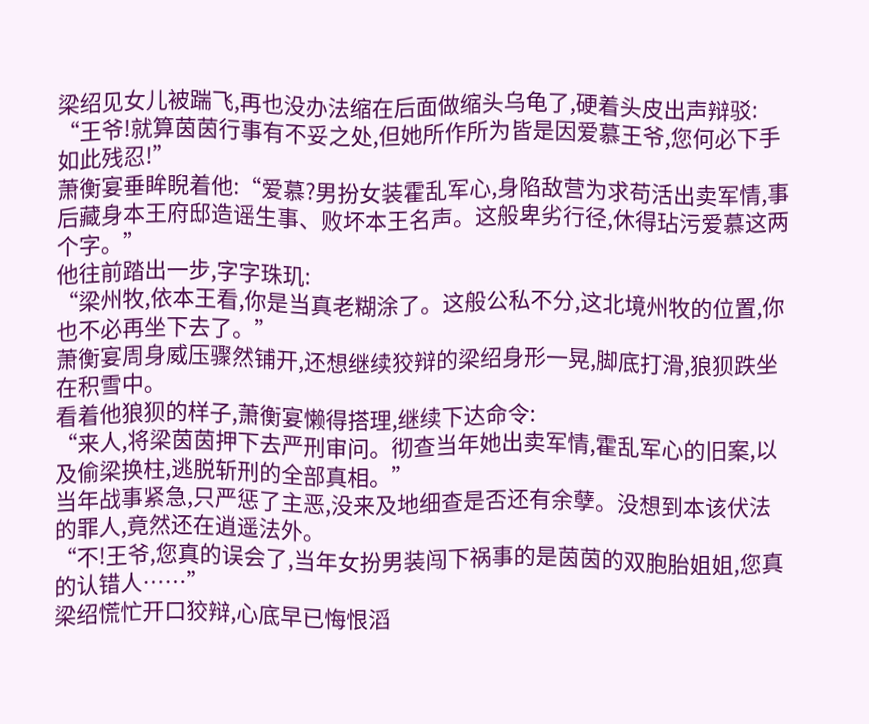梁绍见女儿被踹飞,再也没办法缩在后面做缩头乌龟了,硬着头皮出声辩驳:
“王爷!就算茵茵行事有不妥之处,但她所作所为皆是因爱慕王爷,您何必下手如此残忍!”
萧衡宴垂眸睨着他:“爱慕?男扮女装霍乱军心,身陷敌营为求苟活出卖军情,事后藏身本王府邸造谣生事、败坏本王名声。这般卑劣行径,休得玷污爱慕这两个字。”
他往前踏出一步,字字珠玑:
“梁州牧,依本王看,你是当真老糊涂了。这般公私不分,这北境州牧的位置,你也不必再坐下去了。”
萧衡宴周身威压骤然铺开,还想继续狡辩的梁绍身形一晃,脚底打滑,狼狈跌坐在积雪中。
看着他狼狈的样子,萧衡宴懒得搭理,继续下达命令:
“来人,将梁茵茵押下去严刑审问。彻查当年她出卖军情,霍乱军心的旧案,以及偷梁换柱,逃脱斩刑的全部真相。”
当年战事紧急,只严惩了主恶,没来及地细查是否还有余孽。没想到本该伏法的罪人,竟然还在逍遥法外。
“不!王爷,您真的误会了,当年女扮男装闯下祸事的是茵茵的双胞胎姐姐,您真的认错人……”
梁绍慌忙开口狡辩,心底早已悔恨滔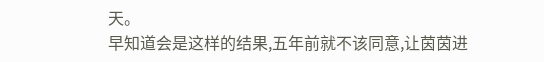天。
早知道会是这样的结果,五年前就不该同意,让茵茵进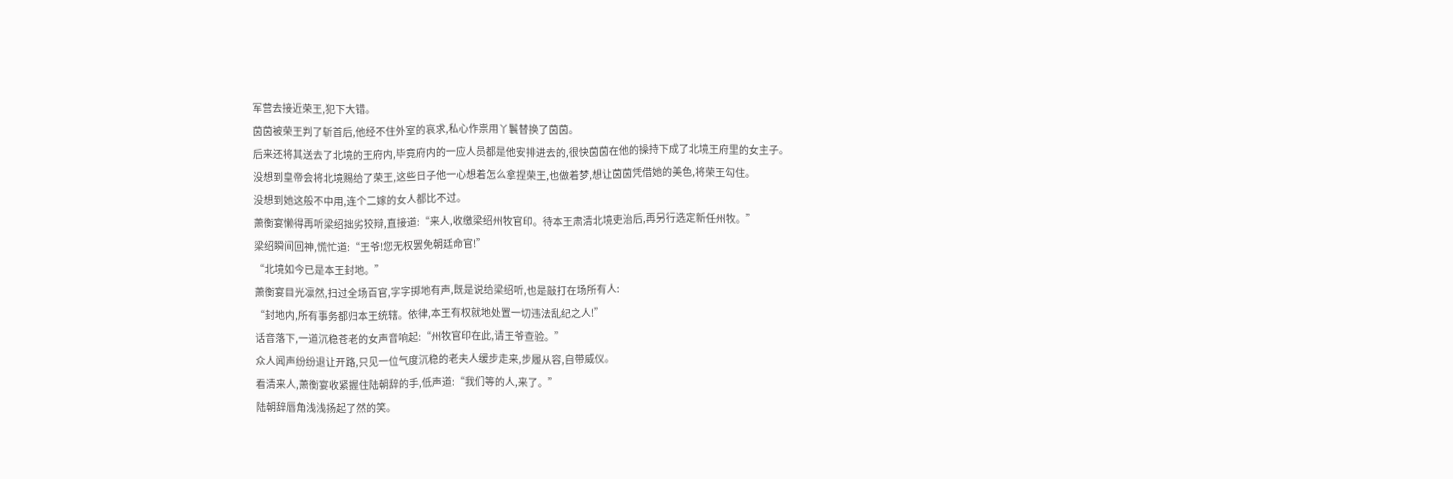军营去接近荣王,犯下大错。
茵茵被荣王判了斩首后,他经不住外室的哀求,私心作祟用丫鬟替换了茵茵。
后来还将其送去了北境的王府内,毕竟府内的一应人员都是他安排进去的,很快茵茵在他的操持下成了北境王府里的女主子。
没想到皇帝会将北境赐给了荣王,这些日子他一心想着怎么拿捏荣王,也做着梦,想让茵茵凭借她的美色,将荣王勾住。
没想到她这般不中用,连个二嫁的女人都比不过。
萧衡宴懒得再听梁绍拙劣狡辩,直接道:“来人,收缴梁绍州牧官印。待本王肃清北境吏治后,再另行选定新任州牧。”
梁绍瞬间回神,慌忙道:“王爷!您无权罢免朝廷命官!”
“北境如今已是本王封地。”
萧衡宴目光凛然,扫过全场百官,字字掷地有声,既是说给梁绍听,也是敲打在场所有人:
“封地内,所有事务都归本王统辖。依律,本王有权就地处置一切违法乱纪之人!”
话音落下,一道沉稳苍老的女声音响起:“州牧官印在此,请王爷查验。”
众人闻声纷纷退让开路,只见一位气度沉稳的老夫人缓步走来,步履从容,自带威仪。
看清来人,萧衡宴收紧握住陆朝辞的手,低声道:“我们等的人,来了。”
陆朝辞唇角浅浅扬起了然的笑。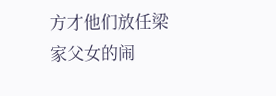方才他们放任梁家父女的闹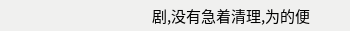剧,没有急着清理,为的便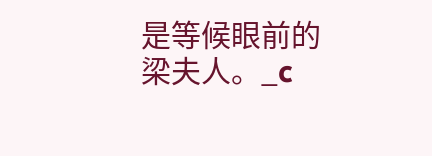是等候眼前的梁夫人。_c